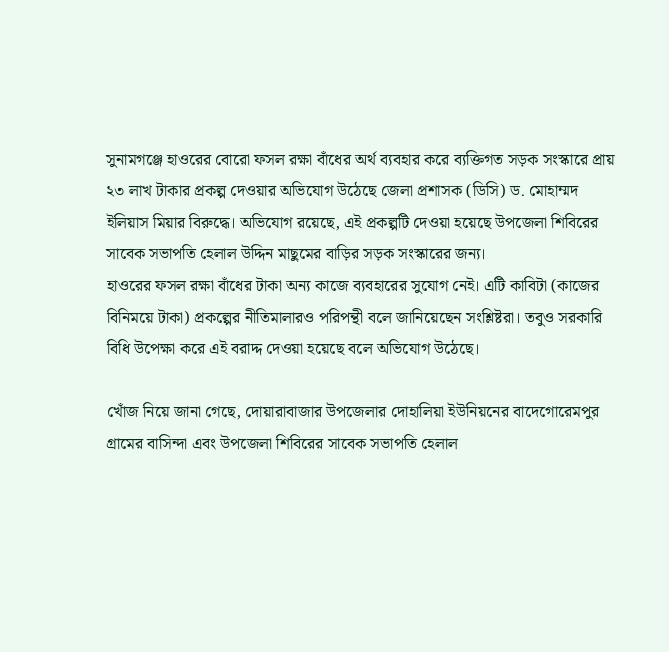সুনামগঞ্জে হাওরের বোরো ফসল রক্ষা বাঁধের অর্থ ব্যবহার করে ব্যক্তিগত সড়ক সংস্কারে প্রায় ২৩ লাখ টাকার প্রকল্প দেওয়ার অভিযোগ উঠেছে জেলা প্রশাসক (ডিসি) ড. মোহাম্মদ ইলিয়াস মিয়ার বিরুদ্ধে। অভিযোগ রয়েছে, এই প্রকল্পটি দেওয়া হয়েছে উপজেলা শিবিরের সাবেক সভাপতি হেলাল উদ্দিন মাছুমের বাড়ির সড়ক সংস্কারের জন্য।
হাওরের ফসল রক্ষা বাঁধের টাকা অন্য কাজে ব্যবহারের সুযোগ নেই। এটি কাবিটা (কাজের বিনিময়ে টাকা) প্রকল্পের নীতিমালারও পরিপন্থী বলে জানিয়েছেন সংশ্লিষ্টরা। তবুও সরকারি বিধি উপেক্ষা করে এই বরাদ্দ দেওয়া হয়েছে বলে অভিযোগ উঠেছে।

খোঁজ নিয়ে জানা গেছে, দোয়ারাবাজার উপজেলার দোহালিয়া ইউনিয়নের বাদেগোরেমপুর গ্রামের বাসিন্দা এবং উপজেলা শিবিরের সাবেক সভাপতি হেলাল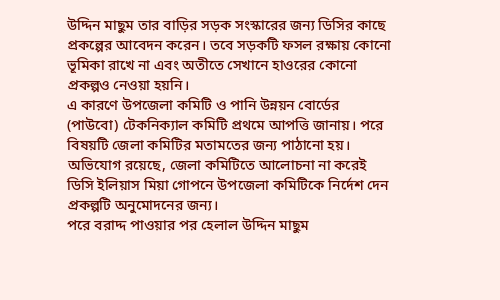উদ্দিন মাছুম তার বাড়ির সড়ক সংস্কারের জন্য ডিসির কাছে প্রকল্পের আবেদন করেন। তবে সড়কটি ফসল রক্ষায় কোনো ভূমিকা রাখে না এবং অতীতে সেখানে হাওরের কোনো প্রকল্পও নেওয়া হয়নি।
এ কারণে উপজেলা কমিটি ও পানি উন্নয়ন বোর্ডের (পাউবো) টেকনিক্যাল কমিটি প্রথমে আপত্তি জানায়। পরে বিষয়টি জেলা কমিটির মতামতের জন্য পাঠানো হয়।
অভিযোগ রয়েছে, জেলা কমিটিতে আলোচনা না করেই ডিসি ইলিয়াস মিয়া গোপনে উপজেলা কমিটিকে নির্দেশ দেন প্রকল্পটি অনুমোদনের জন্য।
পরে বরাদ্দ পাওয়ার পর হেলাল উদ্দিন মাছুম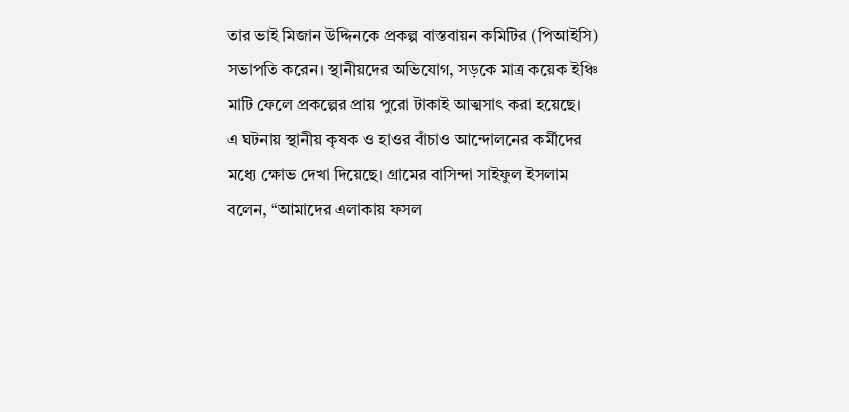তার ভাই মিজান উদ্দিনকে প্রকল্প বাস্তবায়ন কমিটির (পিআইসি) সভাপতি করেন। স্থানীয়দের অভিযোগ, সড়কে মাত্র কয়েক ইঞ্চি মাটি ফেলে প্রকল্পের প্রায় পুরো টাকাই আত্মসাৎ করা হয়েছে।
এ ঘটনায় স্থানীয় কৃষক ও হাওর বাঁচাও আন্দোলনের কর্মীদের মধ্যে ক্ষোভ দেখা দিয়েছে। গ্রামের বাসিন্দা সাইফুল ইসলাম বলেন, “আমাদের এলাকায় ফসল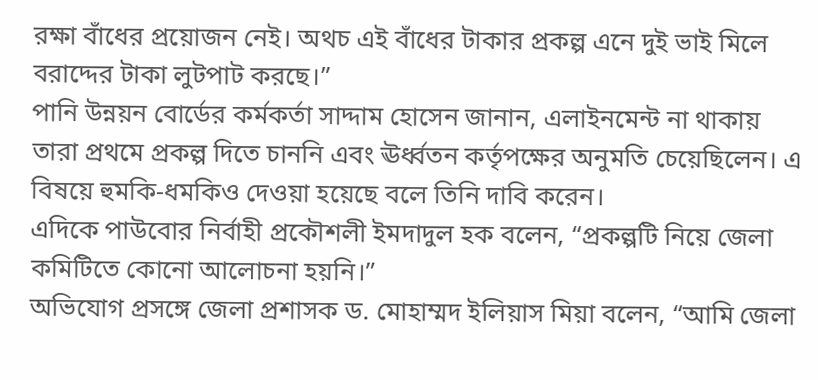রক্ষা বাঁধের প্রয়োজন নেই। অথচ এই বাঁধের টাকার প্রকল্প এনে দুই ভাই মিলে বরাদ্দের টাকা লুটপাট করছে।”
পানি উন্নয়ন বোর্ডের কর্মকর্তা সাদ্দাম হোসেন জানান, এলাইনমেন্ট না থাকায় তারা প্রথমে প্রকল্প দিতে চাননি এবং ঊর্ধ্বতন কর্তৃপক্ষের অনুমতি চেয়েছিলেন। এ বিষয়ে হুমকি-ধমকিও দেওয়া হয়েছে বলে তিনি দাবি করেন।
এদিকে পাউবোর নির্বাহী প্রকৌশলী ইমদাদুল হক বলেন, “প্রকল্পটি নিয়ে জেলা কমিটিতে কোনো আলোচনা হয়নি।”
অভিযোগ প্রসঙ্গে জেলা প্রশাসক ড. মোহাম্মদ ইলিয়াস মিয়া বলেন, “আমি জেলা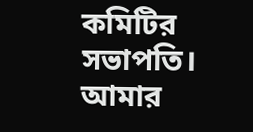কমিটির সভাপতি। আমার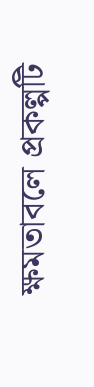ক্ষমতাবলে প্রকল্পটি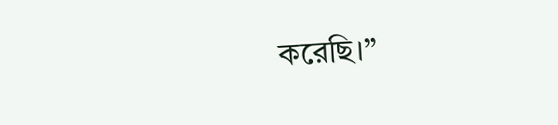করেছি।”